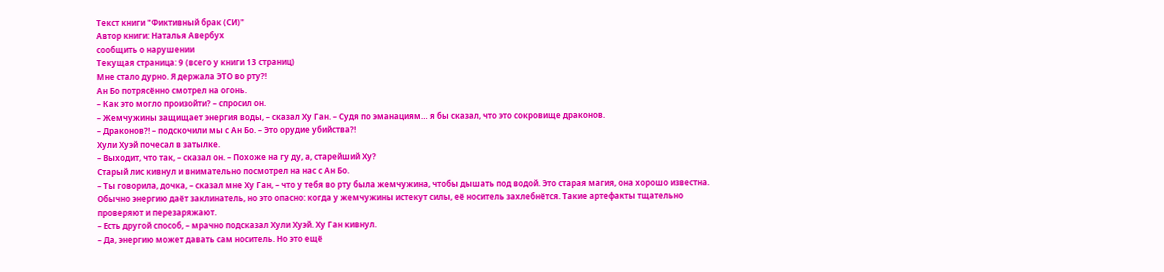Текст книги "Фиктивный брак (СИ)"
Автор книги: Наталья Авербух
сообщить о нарушении
Текущая страница: 9 (всего у книги 13 страниц)
Мне стало дурно. Я держала ЭТО во рту?!
Ан Бо потрясённо смотрел на огонь.
– Как это могло произойти? – спросил он.
– Жемчужины защищает энергия воды, – сказал Ху Ган. – Судя по эманациям… я бы сказал, что это сокровище драконов.
– Драконов?! – подскочили мы с Ан Бо. – Это орудие убийства?!
Хули Хуэй почесал в затылке.
– Выходит, что так, – сказал он. – Похоже на гу ду, а, старейший Ху?
Старый лис кивнул и внимательно посмотрел на нас с Ан Бо.
– Ты говорила, дочка, – сказал мне Ху Ган, – что у тебя во рту была жемчужина, чтобы дышать под водой. Это старая магия, она хорошо известна. Обычно энергию даёт заклинатель, но это опасно: когда у жемчужины истекут силы, её носитель захлебнётся. Такие артефакты тщательно проверяют и перезаряжают.
– Есть другой способ, – мрачно подсказал Хули Хуэй. Ху Ган кивнул.
– Да, энергию может давать сам носитель. Но это ещё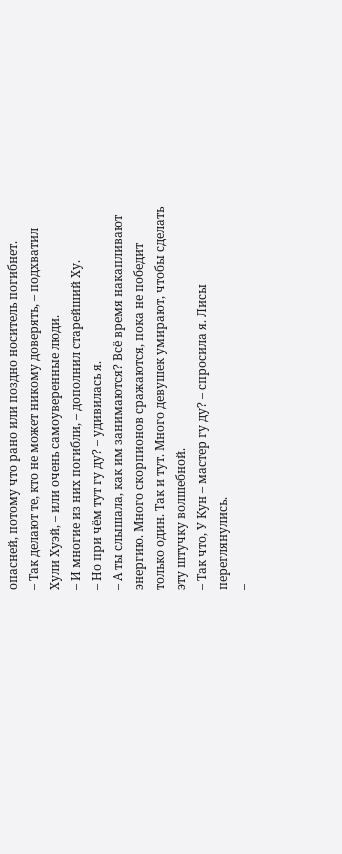опасней, потому что рано или поздно носитель погибнет.
– Так делают те, кто не может никому доверять, – подхватил Хули Хуэй, – или очень самоуверенные люди.
– И многие из них погибли, – дополнил старейший Ху.
– Но при чём тут гу ду? – удивилась я.
– А ты слышала, как им занимаются? Всё время накапливают энергию. Много скорпионов сражаются, пока не победит только один. Так и тут. Много девушек умирают, чтобы сделать эту штучку волшебной.
– Так что, У Кун – мастер гу ду? – спросила я. Лисы переглянулись.
–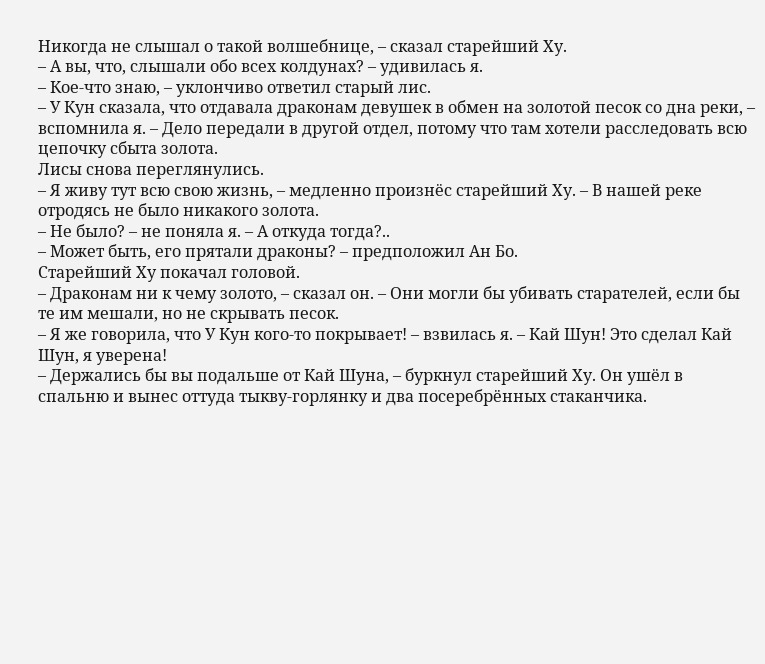Никогда не слышал о такой волшебнице, – сказал старейший Ху.
– А вы, что, слышали обо всех колдунах? – удивилась я.
– Кое-что знаю, – уклончиво ответил старый лис.
– У Кун сказала, что отдавала драконам девушек в обмен на золотой песок со дна реки, – вспомнила я. – Дело передали в другой отдел, потому что там хотели расследовать всю цепочку сбыта золота.
Лисы снова переглянулись.
– Я живу тут всю свою жизнь, – медленно произнёс старейший Ху. – В нашей реке отродясь не было никакого золота.
– Не было? – не поняла я. – А откуда тогда?..
– Может быть, его прятали драконы? – предположил Ан Бо.
Старейший Ху покачал головой.
– Драконам ни к чему золото, – сказал он. – Они могли бы убивать старателей, если бы те им мешали, но не скрывать песок.
– Я же говорила, что У Кун кого-то покрывает! – взвилась я. – Кай Шун! Это сделал Кай Шун, я уверена!
– Держались бы вы подальше от Кай Шуна, – буркнул старейший Ху. Он ушёл в спальню и вынес оттуда тыкву-горлянку и два посеребрённых стаканчика.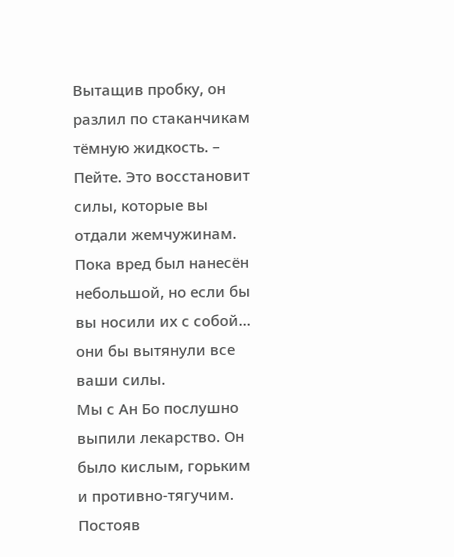Вытащив пробку, он разлил по стаканчикам тёмную жидкость. – Пейте. Это восстановит силы, которые вы отдали жемчужинам. Пока вред был нанесён небольшой, но если бы вы носили их с собой… они бы вытянули все ваши силы.
Мы с Ан Бо послушно выпили лекарство. Он было кислым, горьким и противно-тягучим. Постояв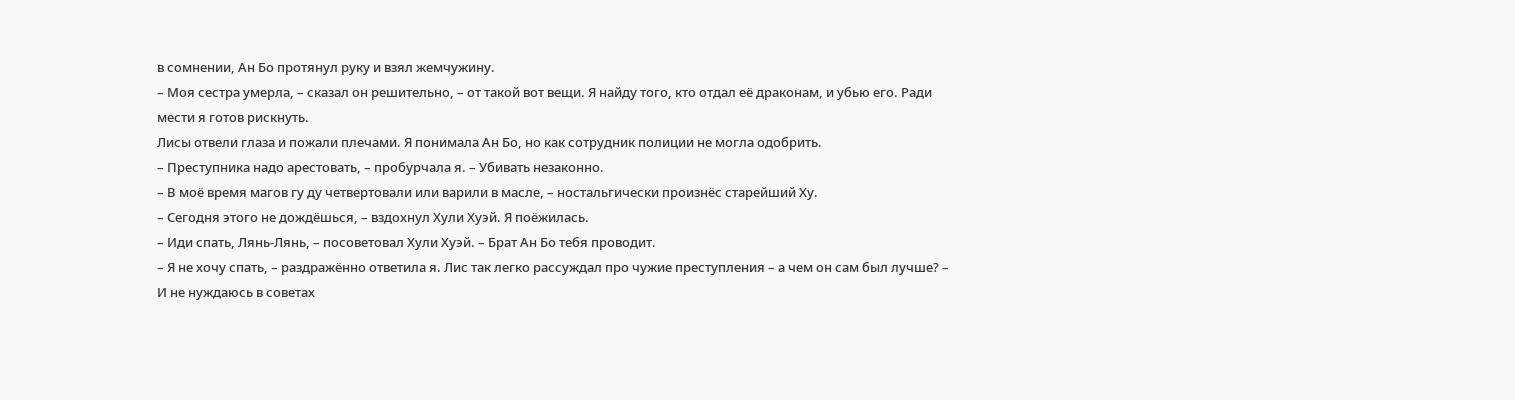в сомнении, Ан Бо протянул руку и взял жемчужину.
– Моя сестра умерла, – сказал он решительно, – от такой вот вещи. Я найду того, кто отдал её драконам, и убью его. Ради мести я готов рискнуть.
Лисы отвели глаза и пожали плечами. Я понимала Ан Бо, но как сотрудник полиции не могла одобрить.
– Преступника надо арестовать, – пробурчала я. – Убивать незаконно.
– В моё время магов гу ду четвертовали или варили в масле, – ностальгически произнёс старейший Ху.
– Сегодня этого не дождёшься, – вздохнул Хули Хуэй. Я поёжилась.
– Иди спать, Лянь-Лянь, – посоветовал Хули Хуэй. – Брат Ан Бо тебя проводит.
– Я не хочу спать, – раздражённо ответила я. Лис так легко рассуждал про чужие преступления – а чем он сам был лучше? – И не нуждаюсь в советах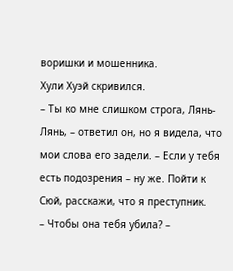воришки и мошенника.
Хули Хуэй скривился.
– Ты ко мне слишком строга, Лянь-Лянь, – ответил он, но я видела, что мои слова его задели. – Если у тебя есть подозрения – ну же. Пойти к Сюй, расскажи, что я преступник.
– Чтобы она тебя убила? –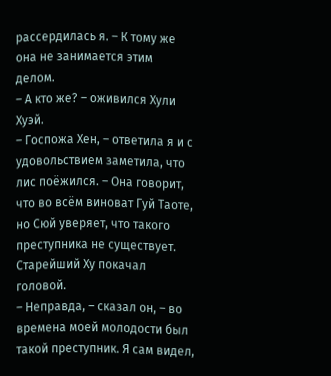рассердилась я. – К тому же она не занимается этим делом.
– А кто же? – оживился Хули Хуэй.
– Госпожа Хен, – ответила я и с удовольствием заметила, что лис поёжился. – Она говорит, что во всём виноват Гуй Таоте, но Сюй уверяет, что такого преступника не существует.
Старейший Ху покачал головой.
– Неправда, – сказал он, – во времена моей молодости был такой преступник. Я сам видел,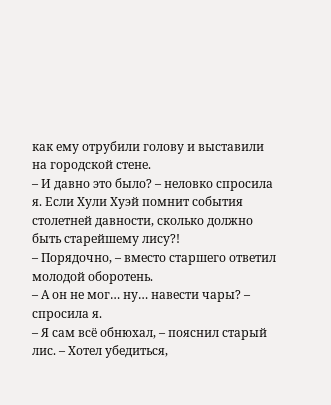как ему отрубили голову и выставили на городской стене.
– И давно это было? – неловко спросила я. Если Хули Хуэй помнит события столетней давности, сколько должно быть старейшему лису?!
– Порядочно, – вместо старшего ответил молодой оборотень.
– А он не мог… ну… навести чары? – спросила я.
– Я сам всё обнюхал, – пояснил старый лис. – Хотел убедиться,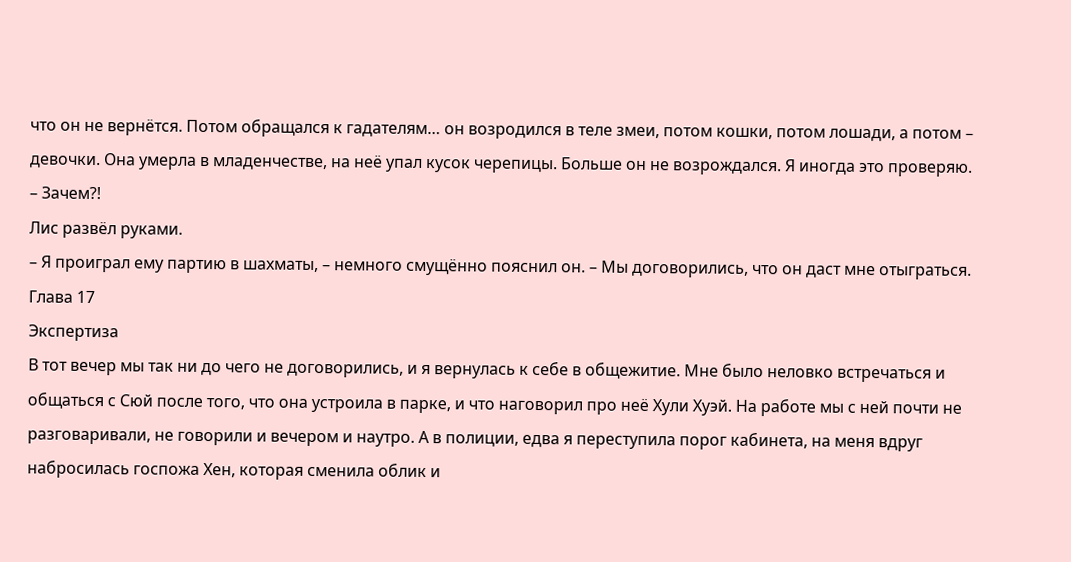что он не вернётся. Потом обращался к гадателям… он возродился в теле змеи, потом кошки, потом лошади, а потом – девочки. Она умерла в младенчестве, на неё упал кусок черепицы. Больше он не возрождался. Я иногда это проверяю.
– Зачем?!
Лис развёл руками.
– Я проиграл ему партию в шахматы, – немного смущённо пояснил он. – Мы договорились, что он даст мне отыграться.
Глава 17
Экспертиза
В тот вечер мы так ни до чего не договорились, и я вернулась к себе в общежитие. Мне было неловко встречаться и общаться с Сюй после того, что она устроила в парке, и что наговорил про неё Хули Хуэй. На работе мы с ней почти не разговаривали, не говорили и вечером и наутро. А в полиции, едва я переступила порог кабинета, на меня вдруг набросилась госпожа Хен, которая сменила облик и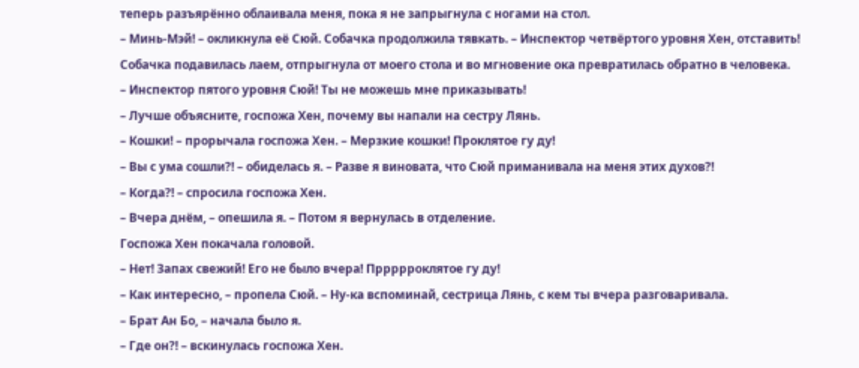теперь разъярённо облаивала меня, пока я не запрыгнула с ногами на стол.
– Минь-Мэй! – окликнула её Сюй. Собачка продолжила тявкать. – Инспектор четвёртого уровня Хен, отставить!
Собачка подавилась лаем, отпрыгнула от моего стола и во мгновение ока превратилась обратно в человека.
– Инспектор пятого уровня Сюй! Ты не можешь мне приказывать!
– Лучше объясните, госпожа Хен, почему вы напали на сестру Лянь.
– Кошки! – прорычала госпожа Хен. – Мерзкие кошки! Проклятое гу ду!
– Вы с ума сошли?! – обиделась я. – Разве я виновата, что Сюй приманивала на меня этих духов?!
– Когда?! – спросила госпожа Хен.
– Вчера днём, – опешила я. – Потом я вернулась в отделение.
Госпожа Хен покачала головой.
– Нет! Запах свежий! Его не было вчера! Пррррроклятое гу ду!
– Как интересно, – пропела Сюй. – Ну-ка вспоминай, сестрица Лянь, с кем ты вчера разговаривала.
– Брат Ан Бо, – начала было я.
– Где он?! – вскинулась госпожа Хен.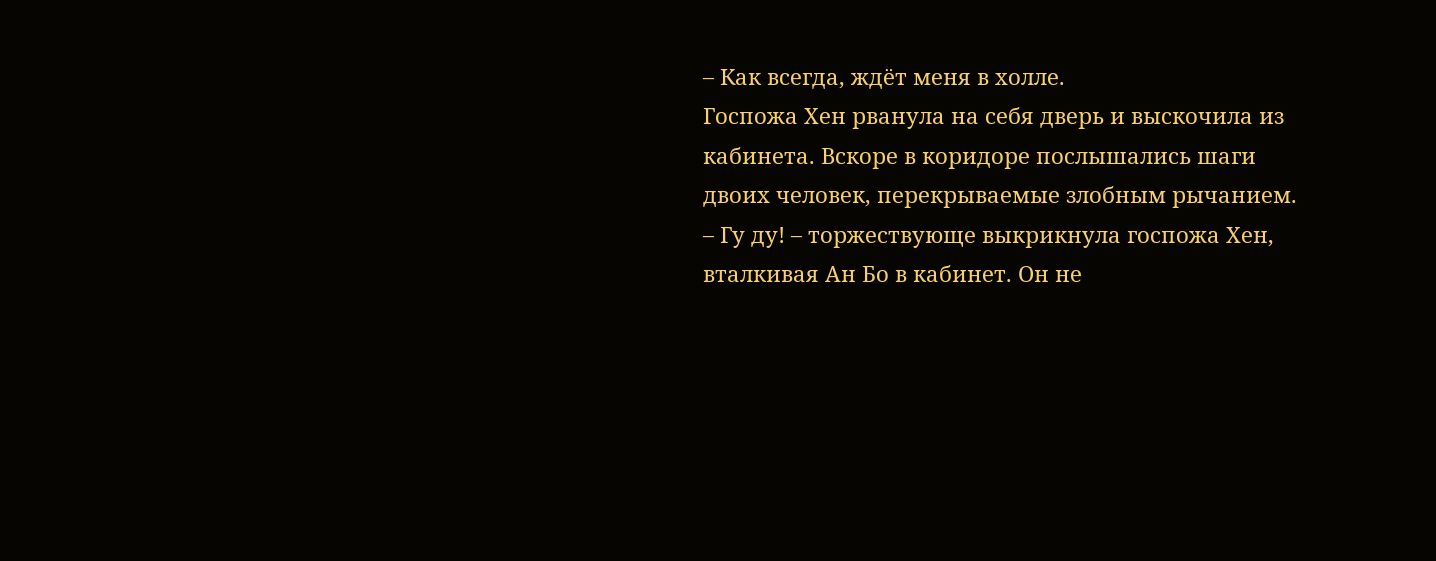– Как всегда, ждёт меня в холле.
Госпожа Хен рванула на себя дверь и выскочила из кабинета. Вскоре в коридоре послышались шаги двоих человек, перекрываемые злобным рычанием.
– Гу ду! – торжествующе выкрикнула госпожа Хен, вталкивая Ан Бо в кабинет. Он не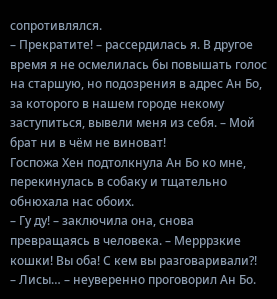сопротивлялся.
– Прекратите! – рассердилась я. В другое время я не осмелилась бы повышать голос на старшую, но подозрения в адрес Ан Бо, за которого в нашем городе некому заступиться, вывели меня из себя. – Мой брат ни в чём не виноват!
Госпожа Хен подтолкнула Ан Бо ко мне, перекинулась в собаку и тщательно обнюхала нас обоих.
– Гу ду! – заключила она, снова превращаясь в человека. – Мерррзкие кошки! Вы оба! С кем вы разговаривали?!
– Лисы… – неуверенно проговорил Ан Бо.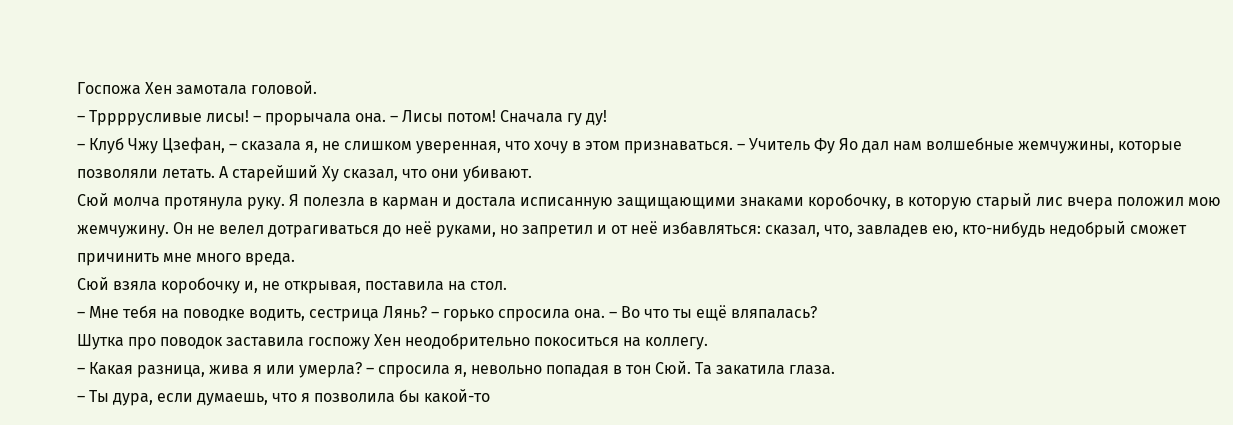Госпожа Хен замотала головой.
– Тррррусливые лисы! – прорычала она. – Лисы потом! Сначала гу ду!
– Клуб Чжу Цзефан, – сказала я, не слишком уверенная, что хочу в этом признаваться. – Учитель Фу Яо дал нам волшебные жемчужины, которые позволяли летать. А старейший Ху сказал, что они убивают.
Сюй молча протянула руку. Я полезла в карман и достала исписанную защищающими знаками коробочку, в которую старый лис вчера положил мою жемчужину. Он не велел дотрагиваться до неё руками, но запретил и от неё избавляться: сказал, что, завладев ею, кто-нибудь недобрый сможет причинить мне много вреда.
Сюй взяла коробочку и, не открывая, поставила на стол.
– Мне тебя на поводке водить, сестрица Лянь? – горько спросила она. – Во что ты ещё вляпалась?
Шутка про поводок заставила госпожу Хен неодобрительно покоситься на коллегу.
– Какая разница, жива я или умерла? – спросила я, невольно попадая в тон Сюй. Та закатила глаза.
– Ты дура, если думаешь, что я позволила бы какой-то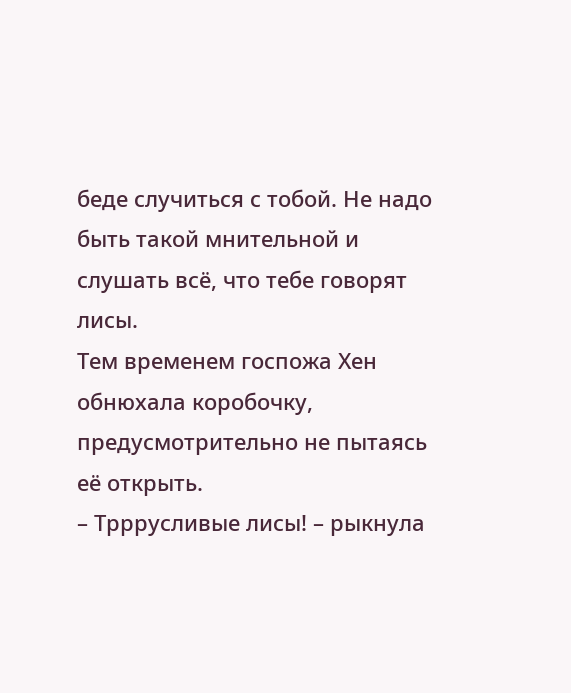беде случиться с тобой. Не надо быть такой мнительной и слушать всё, что тебе говорят лисы.
Тем временем госпожа Хен обнюхала коробочку, предусмотрительно не пытаясь её открыть.
– Трррусливые лисы! – рыкнула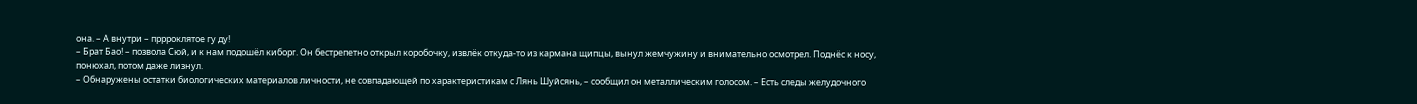она. – А внутри – пррроклятое гу ду!
– Брат Бао! – позвола Сюй, и к нам подошёл киборг. Он бестрепетно открыл коробочку, извлёк откуда-то из кармана щипцы, вынул жемчужину и внимательно осмотрел. Поднёс к носу, понюхал, потом даже лизнул.
– Обнаружены остатки биологических материалов личности, не совпадающей по характеристикам с Лянь Шуйсянь, – сообщил он металлическим голосом. – Есть следы желудочного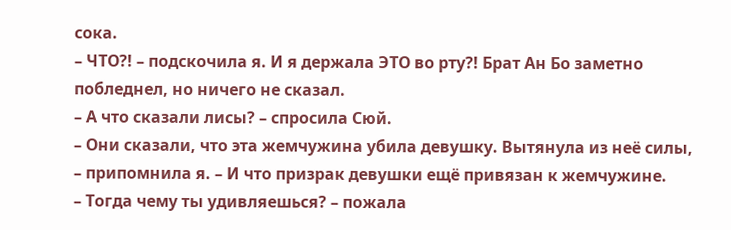сока.
– ЧТО?! – подскочила я. И я держала ЭТО во рту?! Брат Ан Бо заметно побледнел, но ничего не сказал.
– А что сказали лисы? – спросила Сюй.
– Они сказали, что эта жемчужина убила девушку. Вытянула из неё силы, – припомнила я. – И что призрак девушки ещё привязан к жемчужине.
– Тогда чему ты удивляешься? – пожала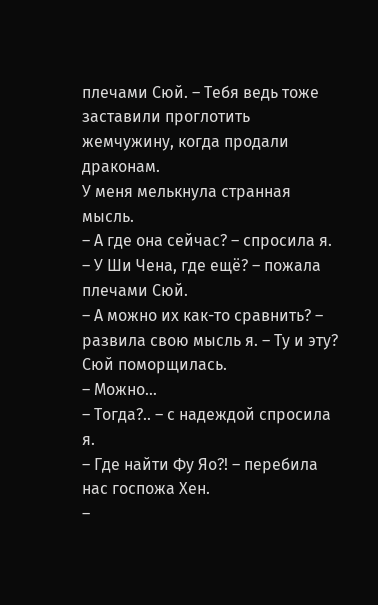плечами Сюй. – Тебя ведь тоже заставили проглотить жемчужину, когда продали драконам.
У меня мелькнула странная мысль.
– А где она сейчас? – спросила я.
– У Ши Чена, где ещё? – пожала плечами Сюй.
– А можно их как-то сравнить? – развила свою мысль я. – Ту и эту?
Сюй поморщилась.
– Можно…
– Тогда?.. – с надеждой спросила я.
– Где найти Фу Яо?! – перебила нас госпожа Хен.
–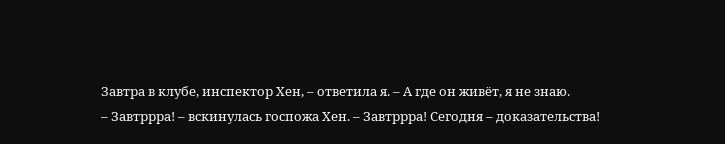Завтра в клубе, инспектор Хен, – ответила я. – А где он живёт, я не знаю.
– Завтррра! – вскинулась госпожа Хен. – Завтррра! Сегодня – доказательства!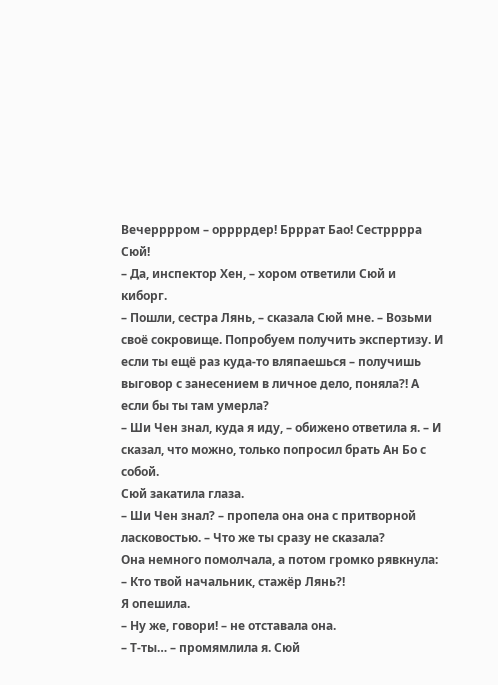Вечерррром – оррррдер! Брррат Бао! Сестрррра Сюй!
– Да, инспектор Хен, – хором ответили Сюй и киборг.
– Пошли, сестра Лянь, – сказала Сюй мне. – Возьми своё сокровище. Попробуем получить экспертизу. И если ты ещё раз куда-то вляпаешься – получишь выговор с занесением в личное дело, поняла?! А если бы ты там умерла?
– Ши Чен знал, куда я иду, – обижено ответила я. – И сказал, что можно, только попросил брать Ан Бо с собой.
Сюй закатила глаза.
– Ши Чен знал? – пропела она она с притворной ласковостью. – Что же ты сразу не сказала?
Она немного помолчала, а потом громко рявкнула:
– Кто твой начальник, стажёр Лянь?!
Я опешила.
– Ну же, говори! – не отставала она.
– Т-ты… – промямлила я. Сюй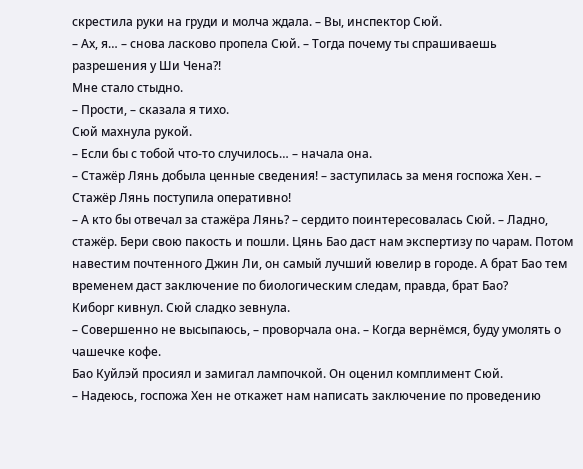скрестила руки на груди и молча ждала. – Вы, инспектор Сюй.
– Ах, я… – снова ласково пропела Сюй. – Тогда почему ты спрашиваешь разрешения у Ши Чена?!
Мне стало стыдно.
– Прости, – сказала я тихо.
Сюй махнула рукой.
– Если бы с тобой что-то случилось… – начала она.
– Стажёр Лянь добыла ценные сведения! – заступилась за меня госпожа Хен. – Стажёр Лянь поступила оперативно!
– А кто бы отвечал за стажёра Лянь? – сердито поинтересовалась Сюй. – Ладно, стажёр. Бери свою пакость и пошли. Цянь Бао даст нам экспертизу по чарам. Потом навестим почтенного Джин Ли, он самый лучший ювелир в городе. А брат Бао тем временем даст заключение по биологическим следам, правда, брат Бао?
Киборг кивнул. Сюй сладко зевнула.
– Совершенно не высыпаюсь, – проворчала она. – Когда вернёмся, буду умолять о чашечке кофе.
Бао Куйлэй просиял и замигал лампочкой. Он оценил комплимент Сюй.
– Надеюсь, госпожа Хен не откажет нам написать заключение по проведению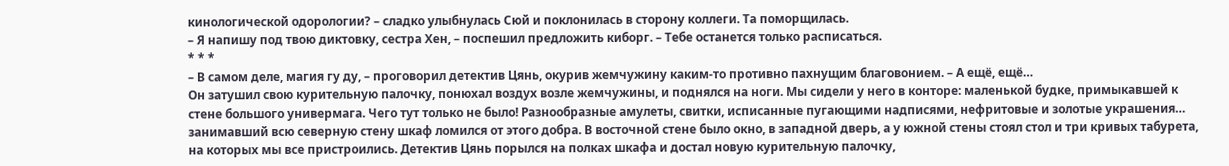кинологической одорологии? – сладко улыбнулась Сюй и поклонилась в сторону коллеги. Та поморщилась.
– Я напишу под твою диктовку, сестра Хен, – поспешил предложить киборг. – Тебе останется только расписаться.
* * *
– В самом деле, магия гу ду, – проговорил детектив Цянь, окурив жемчужину каким-то противно пахнущим благовонием. – А ещё, ещё…
Он затушил свою курительную палочку, понюхал воздух возле жемчужины, и поднялся на ноги. Мы сидели у него в конторе: маленькой будке, примыкавшей к стене большого универмага. Чего тут только не было! Разнообразные амулеты, свитки, исписанные пугающими надписями, нефритовые и золотые украшения… занимавший всю северную стену шкаф ломился от этого добра. В восточной стене было окно, в западной дверь, а у южной стены стоял стол и три кривых табурета, на которых мы все пристроились. Детектив Цянь порылся на полках шкафа и достал новую курительную палочку,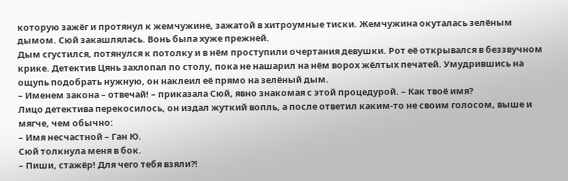которую зажёг и протянул к жемчужине, зажатой в хитроумные тиски. Жемчужина окуталась зелёным дымом. Сюй закашлялась. Вонь была хуже прежней.
Дым сгустился, потянулся к потолку и в нём проступили очертания девушки. Рот её открывался в беззвучном крике. Детектив Цянь захлопал по столу, пока не нашарил на нём ворох жёлтых печатей. Умудрившись на ощупь подобрать нужную, он наклеил её прямо на зелёный дым.
– Именем закона – отвечай! – приказала Сюй, явно знакомая с этой процедурой. – Как твоё имя?
Лицо детектива перекосилось, он издал жуткий вопль, а после ответил каким-то не своим голосом, выше и мягче, чем обычно:
– Имя несчастной – Ган Ю.
Сюй толкнула меня в бок.
– Пиши, стажёр! Для чего тебя взяли?!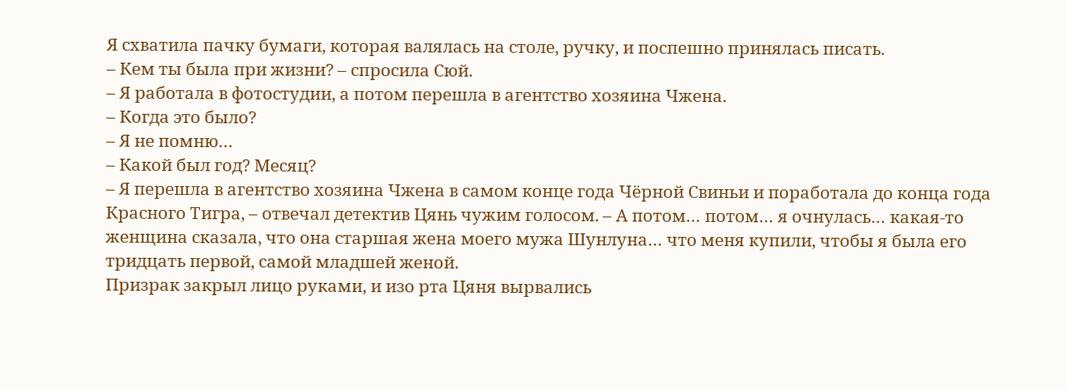Я схватила пачку бумаги, которая валялась на столе, ручку, и поспешно принялась писать.
– Кем ты была при жизни? – спросила Сюй.
– Я работала в фотостудии, а потом перешла в агентство хозяина Чжена.
– Когда это было?
– Я не помню…
– Какой был год? Месяц?
– Я перешла в агентство хозяина Чжена в самом конце года Чёрной Свиньи и поработала до конца года Красного Тигра, – отвечал детектив Цянь чужим голосом. – А потом… потом… я очнулась… какая-то женщина сказала, что она старшая жена моего мужа Шунлуна… что меня купили, чтобы я была его тридцать первой, самой младшей женой.
Призрак закрыл лицо руками, и изо рта Цяня вырвались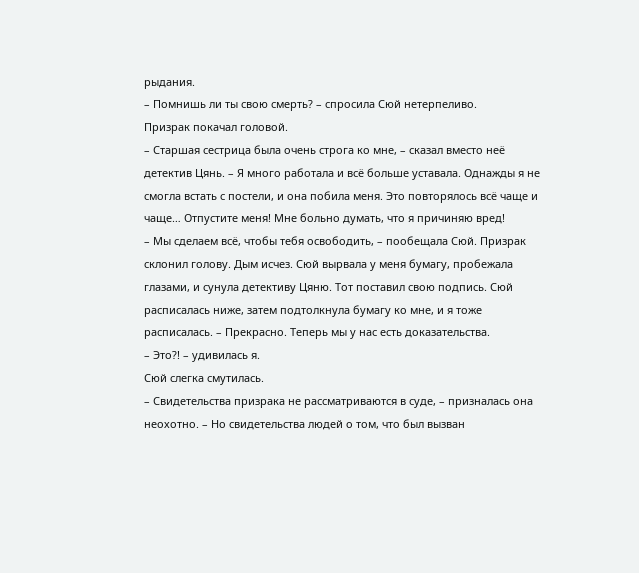рыдания.
– Помнишь ли ты свою смерть? – спросила Сюй нетерпеливо.
Призрак покачал головой.
– Старшая сестрица была очень строга ко мне, – сказал вместо неё детектив Цянь. – Я много работала и всё больше уставала. Однажды я не смогла встать с постели, и она побила меня. Это повторялось всё чаще и чаще… Отпустите меня! Мне больно думать, что я причиняю вред!
– Мы сделаем всё, чтобы тебя освободить, – пообещала Сюй. Призрак склонил голову. Дым исчез. Сюй вырвала у меня бумагу, пробежала глазами, и сунула детективу Цяню. Тот поставил свою подпись. Сюй расписалась ниже, затем подтолкнула бумагу ко мне, и я тоже расписалась. – Прекрасно. Теперь мы у нас есть доказательства.
– Это?! – удивилась я.
Сюй слегка смутилась.
– Свидетельства призрака не рассматриваются в суде, – призналась она неохотно. – Но свидетельства людей о том, что был вызван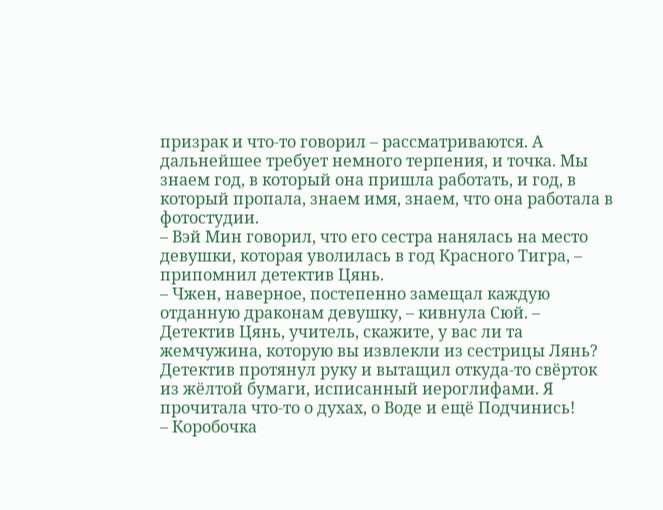призрак и что-то говорил – рассматриваются. А дальнейшее требует немного терпения, и точка. Мы знаем год, в который она пришла работать, и год, в который пропала, знаем имя, знаем, что она работала в фотостудии.
– Вэй Мин говорил, что его сестра нанялась на место девушки, которая уволилась в год Красного Тигра, – припомнил детектив Цянь.
– Чжен, наверное, постепенно замещал каждую отданную драконам девушку, – кивнула Сюй. – Детектив Цянь, учитель, скажите, у вас ли та жемчужина, которую вы извлекли из сестрицы Лянь?
Детектив протянул руку и вытащил откуда-то свёрток из жёлтой бумаги, исписанный иероглифами. Я прочитала что-то о духах, о Воде и ещё Подчинись!
– Коробочка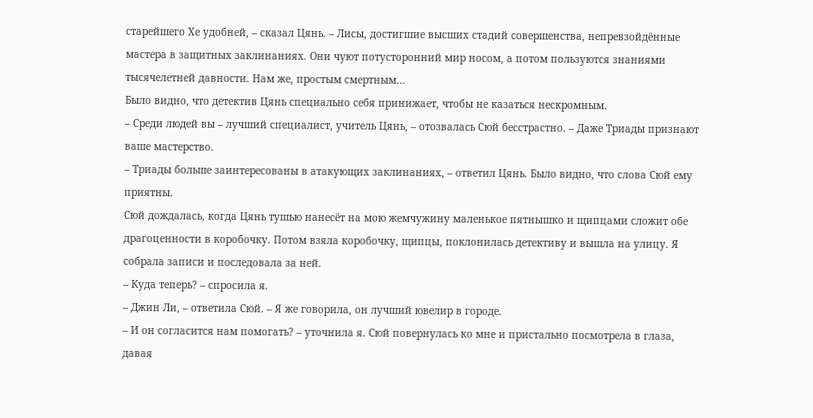старейшего Хе удобней, – сказал Цянь. – Лисы, достигшие высших стадий совершенства, непревзойдённые мастера в защитных заклинаниях. Они чуют потусторонний мир носом, а потом пользуются знаниями тысячелетней давности. Нам же, простым смертным…
Было видно, что детектив Цянь специально себя принижает, чтобы не казаться нескромным.
– Среди людей вы – лучший специалист, учитель Цянь, – отозвалась Сюй бесстрастно. – Даже Триады признают ваше мастерство.
– Триады больше заинтересованы в атакующих заклинаниях, – ответил Цянь. Было видно, что слова Сюй ему приятны.
Сюй дождалась, когда Цянь тушью нанесёт на мою жемчужину маленькое пятнышко и щипцами сложит обе драгоценности в коробочку. Потом взяла коробочку, щипцы, поклонилась детективу и вышла на улицу. Я собрала записи и последовала за ней.
– Куда теперь? – спросила я.
– Джин Ли, – ответила Сюй. – Я же говорила, он лучший ювелир в городе.
– И он согласится нам помогать? – уточнила я. Сюй повернулась ко мне и пристально посмотрела в глаза, давая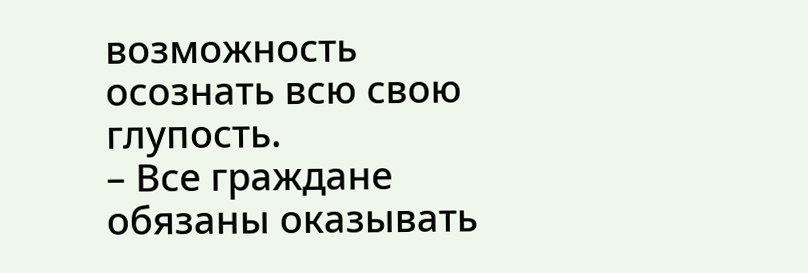возможность осознать всю свою глупость.
– Все граждане обязаны оказывать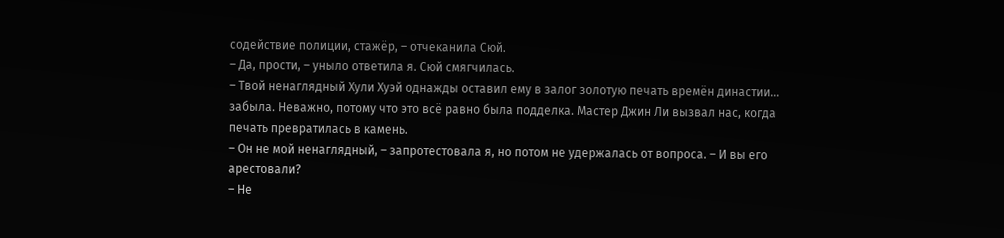содействие полиции, стажёр, – отчеканила Сюй.
– Да, прости, – уныло ответила я. Сюй смягчилась.
– Твой ненаглядный Хули Хуэй однажды оставил ему в залог золотую печать времён династии… забыла. Неважно, потому что это всё равно была подделка. Мастер Джин Ли вызвал нас, когда печать превратилась в камень.
– Он не мой ненаглядный, – запротестовала я, но потом не удержалась от вопроса. – И вы его арестовали?
– Не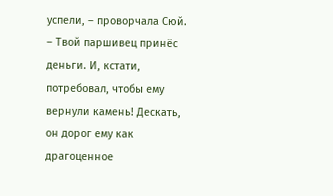успели, – проворчала Сюй. – Твой паршивец принёс деньги. И, кстати, потребовал, чтобы ему вернули камень! Дескать, он дорог ему как драгоценное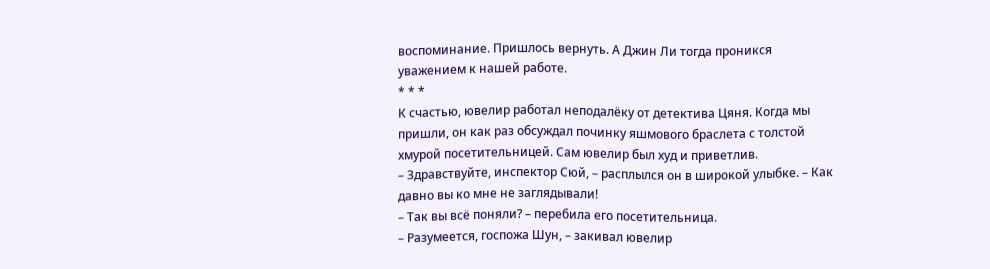воспоминание. Пришлось вернуть. А Джин Ли тогда проникся уважением к нашей работе.
* * *
К счастью, ювелир работал неподалёку от детектива Цяня. Когда мы пришли, он как раз обсуждал починку яшмового браслета с толстой хмурой посетительницей. Сам ювелир был худ и приветлив.
– Здравствуйте, инспектор Сюй, – расплылся он в широкой улыбке. – Как давно вы ко мне не заглядывали!
– Так вы всё поняли? – перебила его посетительница.
– Разумеется, госпожа Шун, – закивал ювелир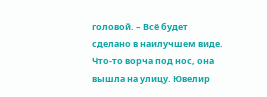головой. – Всё будет сделано в наилучшем виде.
Что-то ворча под нос, она вышла на улицу. Ювелир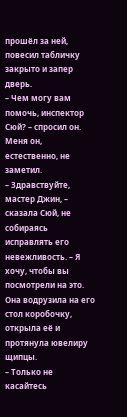прошёл за ней, повесил табличку закрыто и запер дверь.
– Чем могу вам помочь, инспектор Сюй? – спросил он. Меня он, естественно, не заметил.
– Здравствуйте, мастер Джин, – сказала Сюй, не собираясь исправлять его невежливость. – Я хочу, чтобы вы посмотрели на это.
Она водрузила на его стол коробочку, открыла её и протянула ювелиру щипцы.
– Только не касайтесь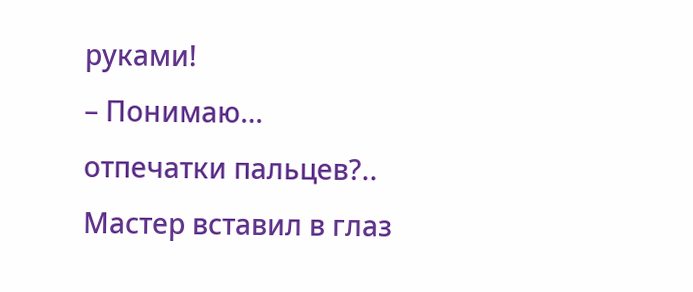руками!
– Понимаю… отпечатки пальцев?..
Мастер вставил в глаз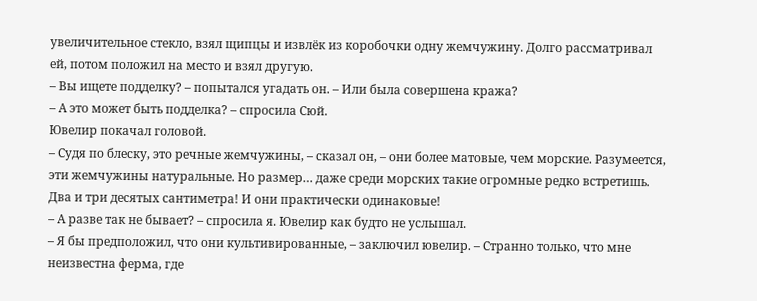увеличительное стекло, взял щипцы и извлёк из коробочки одну жемчужину. Долго рассматривал ей, потом положил на место и взял другую.
– Вы ищете подделку? – попытался угадать он. – Или была совершена кража?
– А это может быть подделка? – спросила Сюй.
Ювелир покачал головой.
– Судя по блеску, это речные жемчужины, – сказал он, – они более матовые, чем морские. Разумеется, эти жемчужины натуральные. Но размер… даже среди морских такие огромные редко встретишь. Два и три десятых сантиметра! И они практически одинаковые!
– А разве так не бывает? – спросила я. Ювелир как будто не услышал.
– Я бы предположил, что они культивированные, – заключил ювелир. – Странно только, что мне неизвестна ферма, где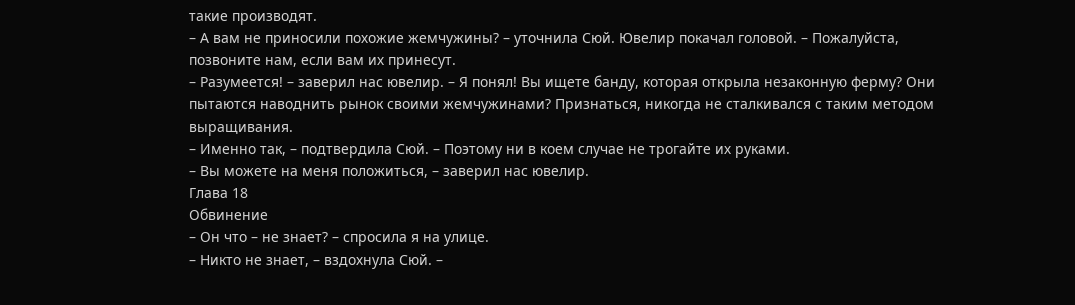такие производят.
– А вам не приносили похожие жемчужины? – уточнила Сюй. Ювелир покачал головой. – Пожалуйста, позвоните нам, если вам их принесут.
– Разумеется! – заверил нас ювелир. – Я понял! Вы ищете банду, которая открыла незаконную ферму? Они пытаются наводнить рынок своими жемчужинами? Признаться, никогда не сталкивался с таким методом выращивания.
– Именно так, – подтвердила Сюй. – Поэтому ни в коем случае не трогайте их руками.
– Вы можете на меня положиться, – заверил нас ювелир.
Глава 18
Обвинение
– Он что – не знает? – спросила я на улице.
– Никто не знает, – вздохнула Сюй. –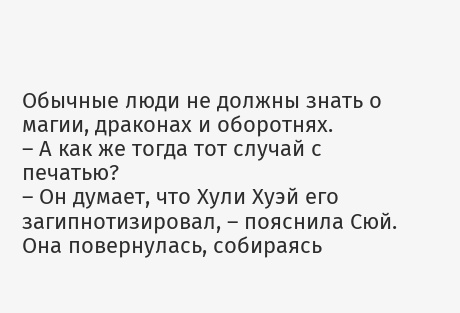Обычные люди не должны знать о магии, драконах и оборотнях.
– А как же тогда тот случай с печатью?
– Он думает, что Хули Хуэй его загипнотизировал, – пояснила Сюй.
Она повернулась, собираясь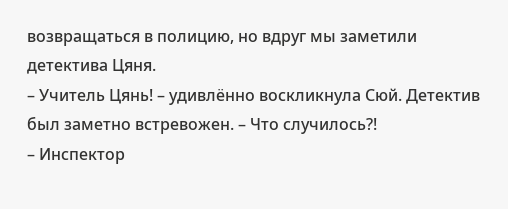возвращаться в полицию, но вдруг мы заметили детектива Цяня.
– Учитель Цянь! – удивлённо воскликнула Сюй. Детектив был заметно встревожен. – Что случилось?!
– Инспектор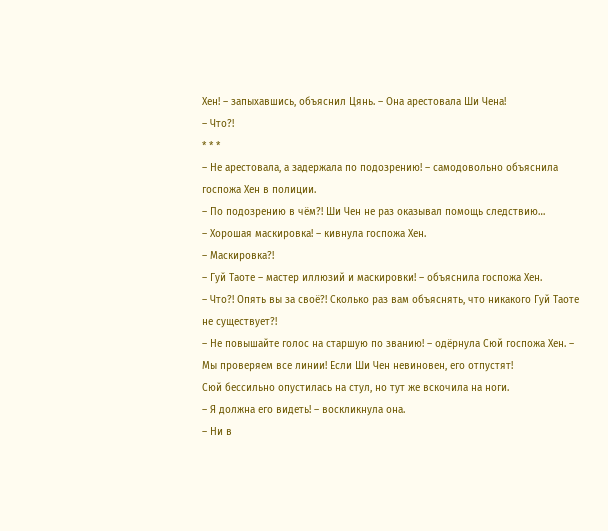Хен! – запыхавшись, объяснил Цянь. – Она арестовала Ши Чена!
– Что?!
* * *
– Не арестовала, а задержала по подозрению! – самодовольно объяснила госпожа Хен в полиции.
– По подозрению в чём?! Ши Чен не раз оказывал помощь следствию…
– Хорошая маскировка! – кивнула госпожа Хен.
– Маскировка?!
– Гуй Таоте – мастер иллюзий и маскировки! – объяснила госпожа Хен.
– Что?! Опять вы за своё?! Сколько раз вам объяснять, что никакого Гуй Таоте не существует?!
– Не повышайте голос на старшую по званию! – одёрнула Сюй госпожа Хен. – Мы проверяем все линии! Если Ши Чен невиновен, его отпустят!
Сюй бессильно опустилась на стул, но тут же вскочила на ноги.
– Я должна его видеть! – воскликнула она.
– Ни в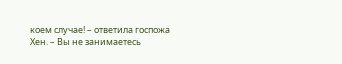коем случае! – ответила госпожа Хен. – Вы не занимаетесь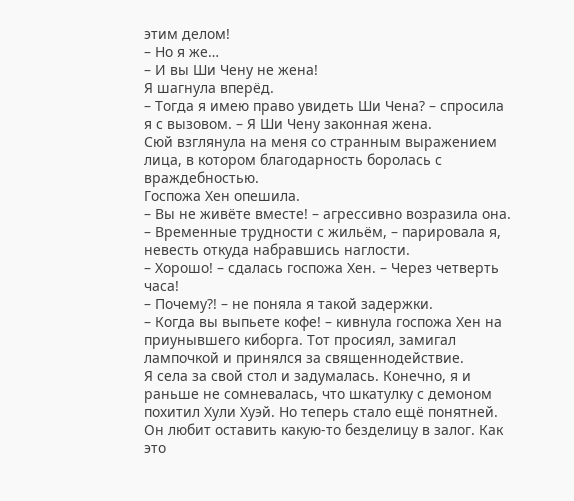этим делом!
– Но я же…
– И вы Ши Чену не жена!
Я шагнула вперёд.
– Тогда я имею право увидеть Ши Чена? – спросила я с вызовом. – Я Ши Чену законная жена.
Сюй взглянула на меня со странным выражением лица, в котором благодарность боролась с враждебностью.
Госпожа Хен опешила.
– Вы не живёте вместе! – агрессивно возразила она.
– Временные трудности с жильём, – парировала я, невесть откуда набравшись наглости.
– Хорошо! – сдалась госпожа Хен. – Через четверть часа!
– Почему?! – не поняла я такой задержки.
– Когда вы выпьете кофе! – кивнула госпожа Хен на приунывшего киборга. Тот просиял, замигал лампочкой и принялся за священнодействие.
Я села за свой стол и задумалась. Конечно, я и раньше не сомневалась, что шкатулку с демоном похитил Хули Хуэй. Но теперь стало ещё понятней. Он любит оставить какую-то безделицу в залог. Как это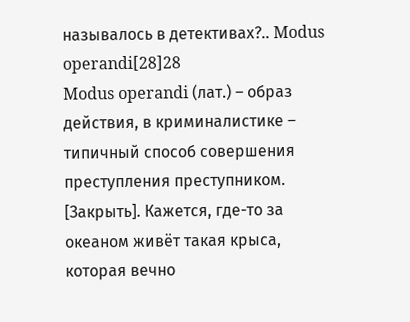называлось в детективах?.. Modus operandi[28]28
Modus operandi (лат.) – образ действия, в криминалистике – типичный способ совершения преступления преступником.
[Закрыть]. Кажется, где-то за океаном живёт такая крыса, которая вечно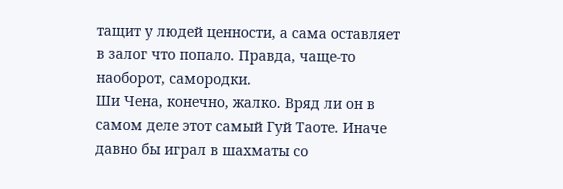тащит у людей ценности, а сама оставляет в залог что попало. Правда, чаще-то наоборот, самородки.
Ши Чена, конечно, жалко. Вряд ли он в самом деле этот самый Гуй Таоте. Иначе давно бы играл в шахматы со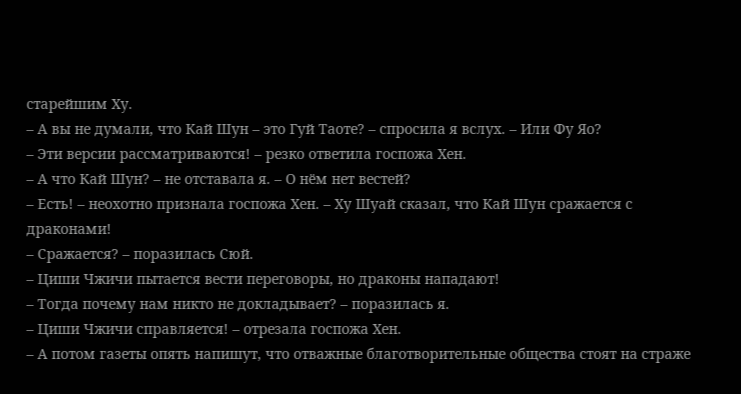старейшим Ху.
– А вы не думали, что Кай Шун – это Гуй Таоте? – спросила я вслух. – Или Фу Яо?
– Эти версии рассматриваются! – резко ответила госпожа Хен.
– А что Кай Шун? – не отставала я. – О нём нет вестей?
– Есть! – неохотно признала госпожа Хен. – Ху Шуай сказал, что Кай Шун сражается с драконами!
– Сражается? – поразилась Сюй.
– Циши Чжичи пытается вести переговоры, но драконы нападают!
– Тогда почему нам никто не докладывает? – поразилась я.
– Циши Чжичи справляется! – отрезала госпожа Хен.
– А потом газеты опять напишут, что отважные благотворительные общества стоят на страже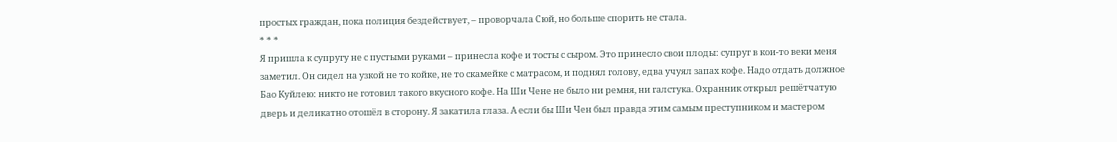простых граждан, пока полиция бездействует, – проворчала Сюй, но больше спорить не стала.
* * *
Я пришла к супругу не с пустыми руками – принесла кофе и тосты с сыром. Это принесло свои плоды: супруг в кои-то веки меня заметил. Он сидел на узкой не то койке, не то скамейке с матрасом, и поднял голову, едва учуял запах кофе. Надо отдать должное Бао Куйлею: никто не готовил такого вкусного кофе. На Ши Чене не было ни ремня, ни галстука. Охранник открыл решётчатую дверь и деликатно отошёл в сторону. Я закатила глаза. А если бы Ши Чен был правда этим самым преступником и мастером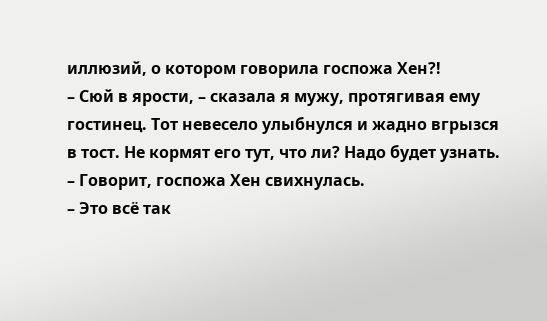иллюзий, о котором говорила госпожа Хен?!
– Сюй в ярости, – сказала я мужу, протягивая ему гостинец. Тот невесело улыбнулся и жадно вгрызся в тост. Не кормят его тут, что ли? Надо будет узнать. – Говорит, госпожа Хен свихнулась.
– Это всё так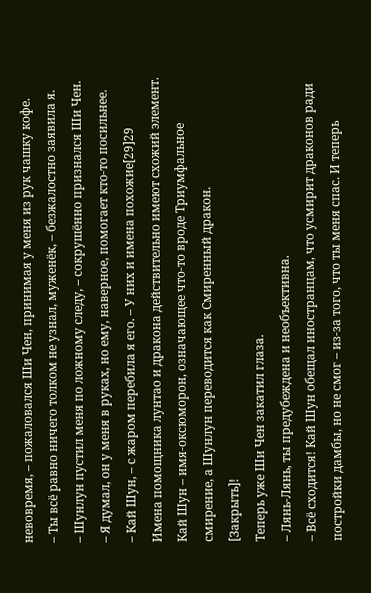невовремя, – пожаловался Ши Чен, принимая у меня из рук чашку кофе.
– Ты всё равно ничего толком не узнал, муженёк, – безжалостно заявила я.
– Шунлун пустил меня по ложному следу, – сокрушённо признался Ши Чен. – Я думал, он у меня в руках, но ему, наверное, помогает кто-то посильнее.
– Кай Шун, – с жаром перебила я его. – У них и имена похожие[29]29
Имена помощника лунтао и дракона действительно имеют схожий элемент. Кай Шун – имя-оксюморон, означающее что-то вроде Триумфальное смирение, а Шунлун переводится как Смиренный дракон.
[Закрыть]!
Теперь уже Ши Чен закатил глаза.
– Лянь-Лянь, ты предубеждена и необъективна.
– Всё сходится! Кай Шун обещал иностранцам, что усмирит драконов ради постройки дамбы, но не смог – из-за того, что ты меня спас. И теперь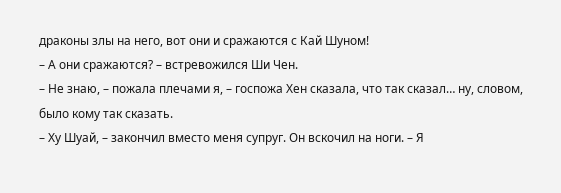драконы злы на него, вот они и сражаются с Кай Шуном!
– А они сражаются? – встревожился Ши Чен.
– Не знаю, – пожала плечами я, – госпожа Хен сказала, что так сказал… ну, словом, было кому так сказать.
– Ху Шуай, – закончил вместо меня супруг. Он вскочил на ноги. – Я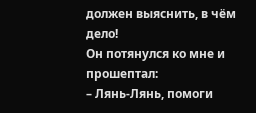должен выяснить, в чём дело!
Он потянулся ко мне и прошептал:
– Лянь-Лянь, помоги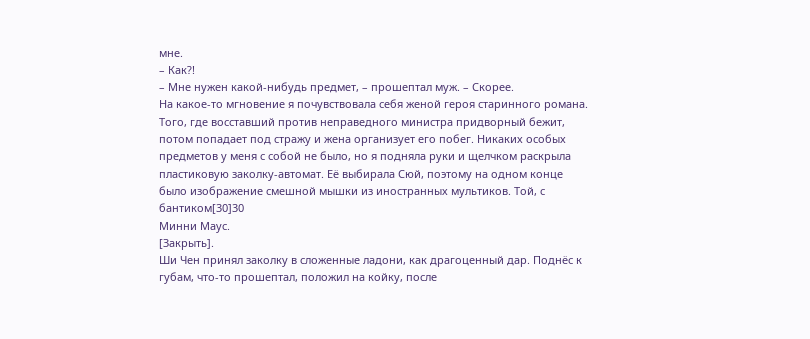мне.
– Как?!
– Мне нужен какой-нибудь предмет, – прошептал муж. – Скорее.
На какое-то мгновение я почувствовала себя женой героя старинного романа. Того, где восставший против неправедного министра придворный бежит, потом попадает под стражу и жена организует его побег. Никаких особых предметов у меня с собой не было, но я подняла руки и щелчком раскрыла пластиковую заколку-автомат. Её выбирала Сюй, поэтому на одном конце было изображение смешной мышки из иностранных мультиков. Той, с бантиком[30]30
Минни Маус.
[Закрыть].
Ши Чен принял заколку в сложенные ладони, как драгоценный дар. Поднёс к губам, что-то прошептал, положил на койку, после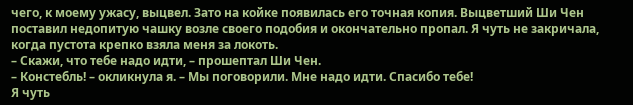чего, к моему ужасу, выцвел. Зато на койке появилась его точная копия. Выцветший Ши Чен поставил недопитую чашку возле своего подобия и окончательно пропал. Я чуть не закричала, когда пустота крепко взяла меня за локоть.
– Скажи, что тебе надо идти, – прошептал Ши Чен.
– Констебль! – окликнула я. – Мы поговорили. Мне надо идти. Спасибо тебе!
Я чуть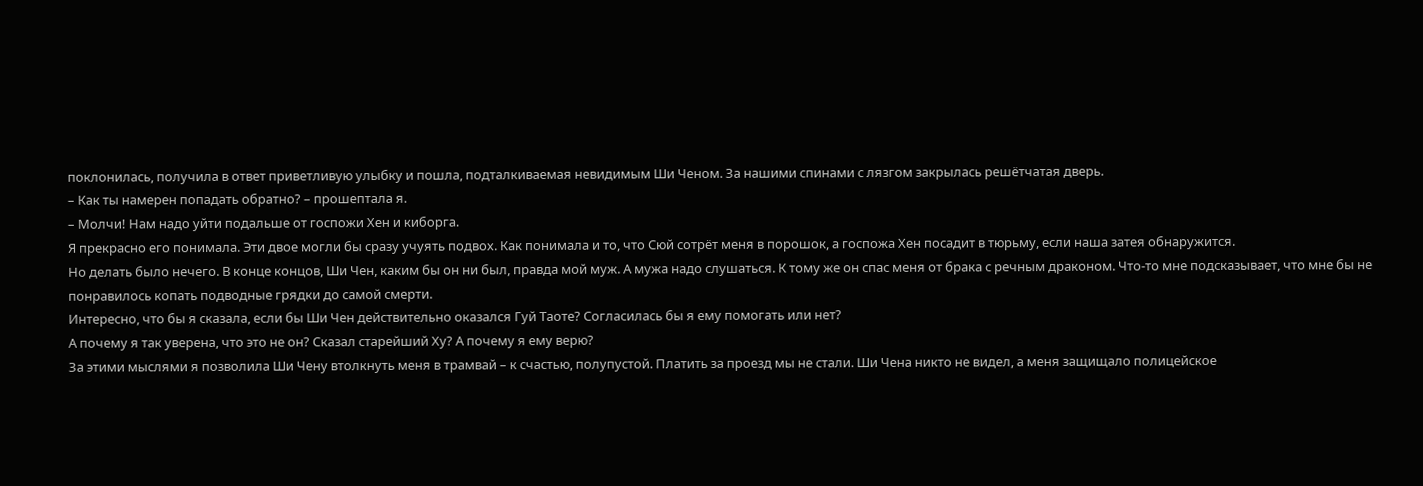поклонилась, получила в ответ приветливую улыбку и пошла, подталкиваемая невидимым Ши Ченом. За нашими спинами с лязгом закрылась решётчатая дверь.
– Как ты намерен попадать обратно? – прошептала я.
– Молчи! Нам надо уйти подальше от госпожи Хен и киборга.
Я прекрасно его понимала. Эти двое могли бы сразу учуять подвох. Как понимала и то, что Сюй сотрёт меня в порошок, а госпожа Хен посадит в тюрьму, если наша затея обнаружится.
Но делать было нечего. В конце концов, Ши Чен, каким бы он ни был, правда мой муж. А мужа надо слушаться. К тому же он спас меня от брака с речным драконом. Что-то мне подсказывает, что мне бы не понравилось копать подводные грядки до самой смерти.
Интересно, что бы я сказала, если бы Ши Чен действительно оказался Гуй Таоте? Согласилась бы я ему помогать или нет?
А почему я так уверена, что это не он? Сказал старейший Ху? А почему я ему верю?
За этими мыслями я позволила Ши Чену втолкнуть меня в трамвай – к счастью, полупустой. Платить за проезд мы не стали. Ши Чена никто не видел, а меня защищало полицейское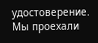удостоверение.
Мы проехали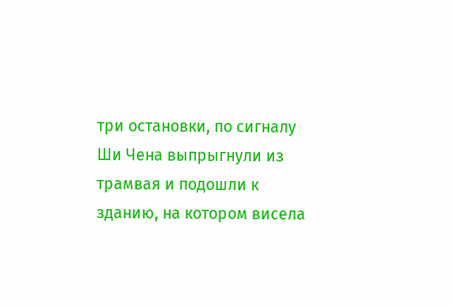три остановки, по сигналу Ши Чена выпрыгнули из трамвая и подошли к зданию, на котором висела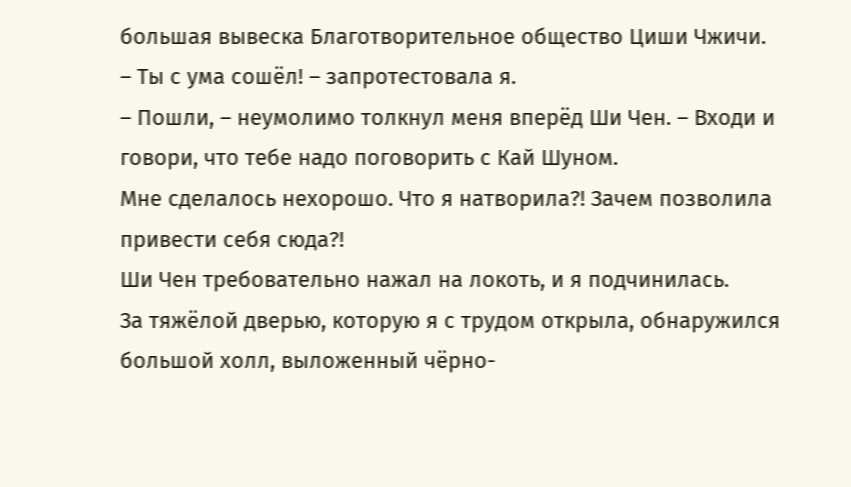большая вывеска Благотворительное общество Циши Чжичи.
– Ты с ума сошёл! – запротестовала я.
– Пошли, – неумолимо толкнул меня вперёд Ши Чен. – Входи и говори, что тебе надо поговорить с Кай Шуном.
Мне сделалось нехорошо. Что я натворила?! Зачем позволила привести себя сюда?!
Ши Чен требовательно нажал на локоть, и я подчинилась.
За тяжёлой дверью, которую я с трудом открыла, обнаружился большой холл, выложенный чёрно-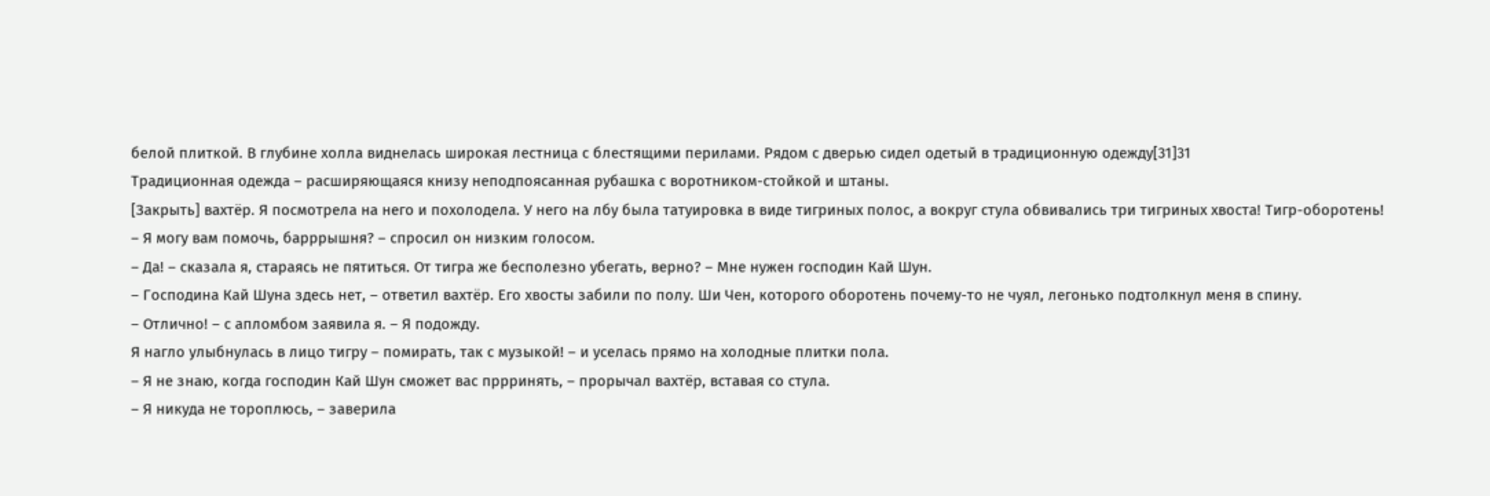белой плиткой. В глубине холла виднелась широкая лестница с блестящими перилами. Рядом с дверью сидел одетый в традиционную одежду[31]31
Традиционная одежда – расширяющаяся книзу неподпоясанная рубашка с воротником-стойкой и штаны.
[Закрыть] вахтёр. Я посмотрела на него и похолодела. У него на лбу была татуировка в виде тигриных полос, а вокруг стула обвивались три тигриных хвоста! Тигр-оборотень!
– Я могу вам помочь, барррышня? – спросил он низким голосом.
– Да! – сказала я, стараясь не пятиться. От тигра же бесполезно убегать, верно? – Мне нужен господин Кай Шун.
– Господина Кай Шуна здесь нет, – ответил вахтёр. Его хвосты забили по полу. Ши Чен, которого оборотень почему-то не чуял, легонько подтолкнул меня в спину.
– Отлично! – с апломбом заявила я. – Я подожду.
Я нагло улыбнулась в лицо тигру – помирать, так с музыкой! – и уселась прямо на холодные плитки пола.
– Я не знаю, когда господин Кай Шун сможет вас пррринять, – прорычал вахтёр, вставая со стула.
– Я никуда не тороплюсь, – заверила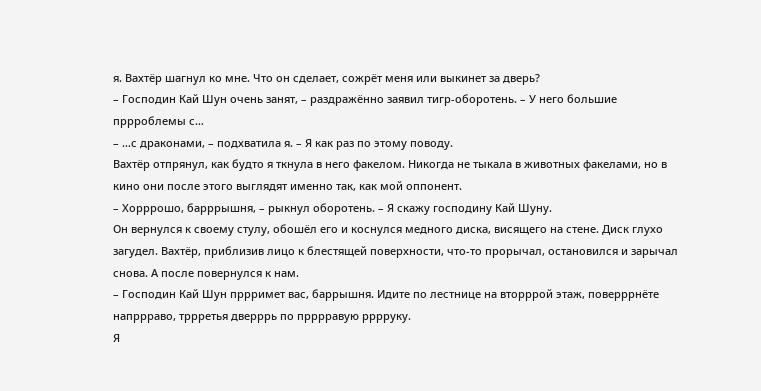я. Вахтёр шагнул ко мне. Что он сделает, сожрёт меня или выкинет за дверь?
– Господин Кай Шун очень занят, – раздражённо заявил тигр-оборотень. – У него большие пррроблемы с…
– …с драконами, – подхватила я. – Я как раз по этому поводу.
Вахтёр отпрянул, как будто я ткнула в него факелом. Никогда не тыкала в животных факелами, но в кино они после этого выглядят именно так, как мой оппонент.
– Хорррошо, барррышня, – рыкнул оборотень. – Я скажу господину Кай Шуну.
Он вернулся к своему стулу, обошёл его и коснулся медного диска, висящего на стене. Диск глухо загудел. Вахтёр, приблизив лицо к блестящей поверхности, что-то прорычал, остановился и зарычал снова. А после повернулся к нам.
– Господин Кай Шун пррримет вас, баррышня. Идите по лестнице на вторррой этаж, поверррнёте напррраво, тррретья дверррь по прррравую рррруку.
Я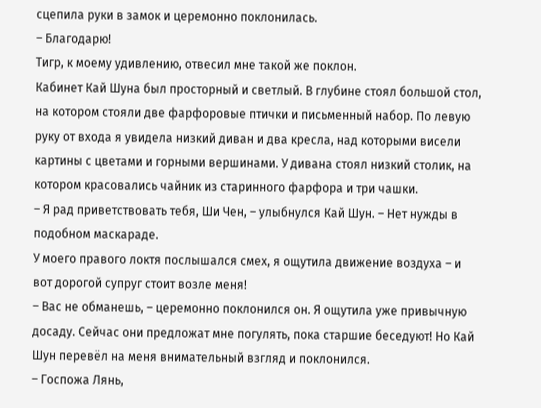сцепила руки в замок и церемонно поклонилась.
– Благодарю!
Тигр, к моему удивлению, отвесил мне такой же поклон.
Кабинет Кай Шуна был просторный и светлый. В глубине стоял большой стол, на котором стояли две фарфоровые птички и письменный набор. По левую руку от входа я увидела низкий диван и два кресла, над которыми висели картины с цветами и горными вершинами. У дивана стоял низкий столик, на котором красовались чайник из старинного фарфора и три чашки.
– Я рад приветствовать тебя, Ши Чен, – улыбнулся Кай Шун. – Нет нужды в подобном маскараде.
У моего правого локтя послышался смех, я ощутила движение воздуха – и вот дорогой супруг стоит возле меня!
– Вас не обманешь, – церемонно поклонился он. Я ощутила уже привычную досаду. Сейчас они предложат мне погулять, пока старшие беседуют! Но Кай Шун перевёл на меня внимательный взгляд и поклонился.
– Госпожа Лянь,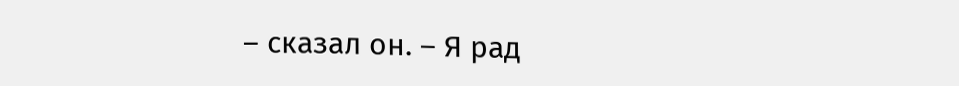– сказал он. – Я рад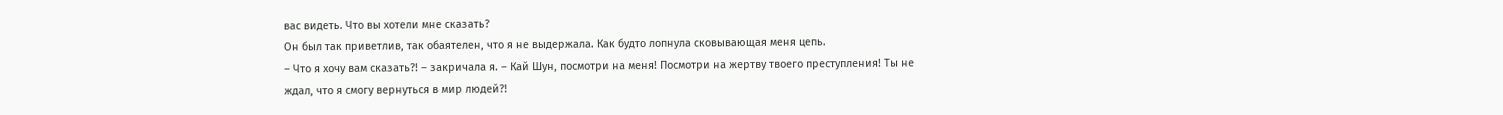вас видеть. Что вы хотели мне сказать?
Он был так приветлив, так обаятелен, что я не выдержала. Как будто лопнула сковывающая меня цепь.
– Что я хочу вам сказать?! – закричала я. – Кай Шун, посмотри на меня! Посмотри на жертву твоего преступления! Ты не ждал, что я смогу вернуться в мир людей?!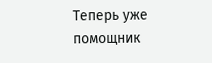Теперь уже помощник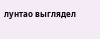лунтао выглядел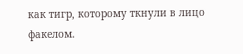как тигр, которому ткнули в лицо факелом.